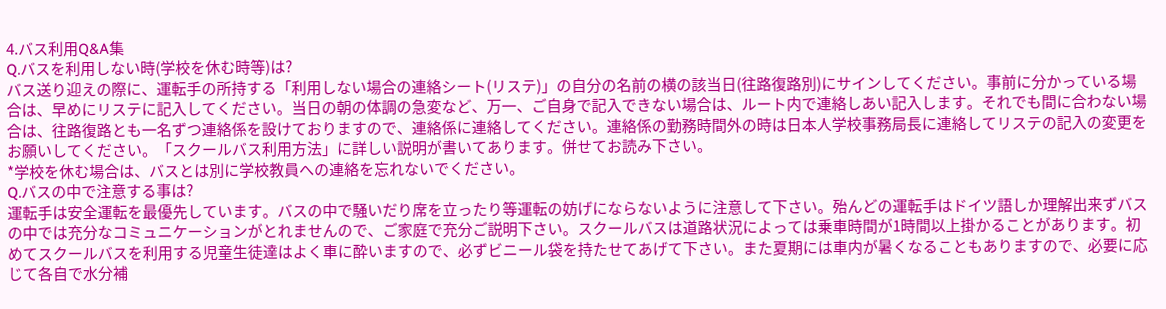4.バス利用Q&A集
Q.バスを利用しない時(学校を休む時等)は?
バス送り迎えの際に、運転手の所持する「利用しない場合の連絡シート(リステ)」の自分の名前の横の該当日(往路復路別)にサインしてください。事前に分かっている場合は、早めにリステに記入してください。当日の朝の体調の急変など、万一、ご自身で記入できない場合は、ルート内で連絡しあい記入します。それでも間に合わない場合は、往路復路とも一名ずつ連絡係を設けておりますので、連絡係に連絡してください。連絡係の勤務時間外の時は日本人学校事務局長に連絡してリステの記入の変更をお願いしてください。「スクールバス利用方法」に詳しい説明が書いてあります。併せてお読み下さい。
*学校を休む場合は、バスとは別に学校教員への連絡を忘れないでください。
Q.バスの中で注意する事は?
運転手は安全運転を最優先しています。バスの中で騒いだり席を立ったり等運転の妨げにならないように注意して下さい。殆んどの運転手はドイツ語しか理解出来ずバスの中では充分なコミュニケーションがとれませんので、ご家庭で充分ご説明下さい。スクールバスは道路状況によっては乗車時間が1時間以上掛かることがあります。初めてスクールバスを利用する児童生徒達はよく車に酔いますので、必ずビニール袋を持たせてあげて下さい。また夏期には車内が暑くなることもありますので、必要に応じて各自で水分補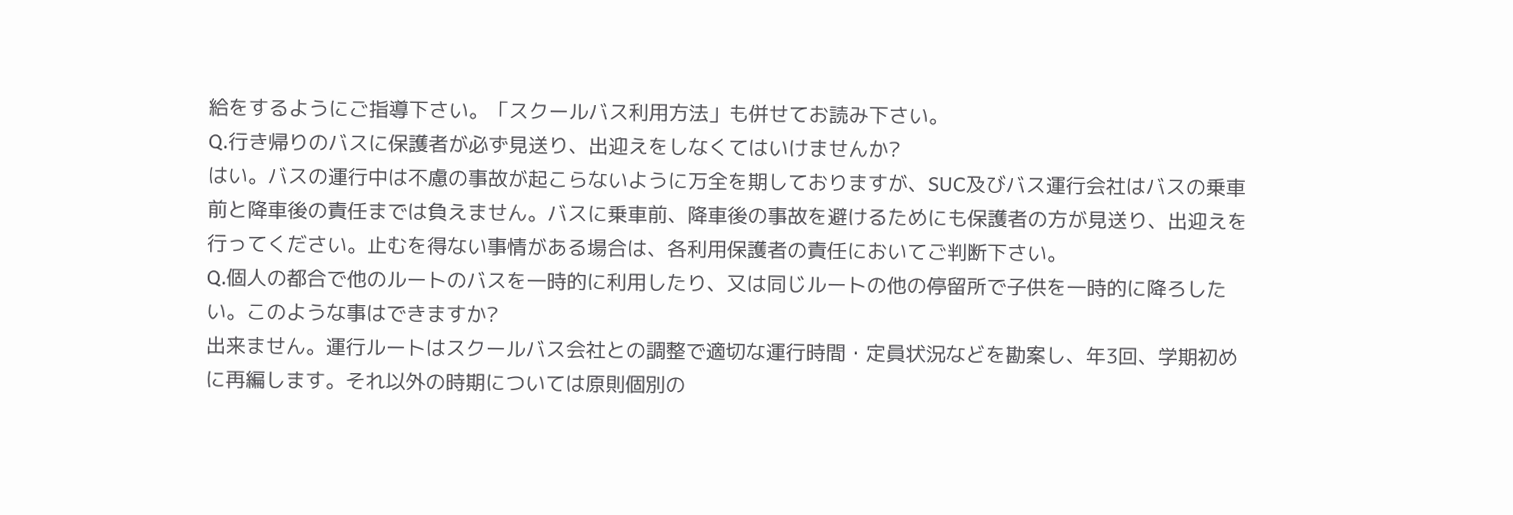給をするようにご指導下さい。「スクールバス利用方法」も併せてお読み下さい。
Q.行き帰りのバスに保護者が必ず見送り、出迎えをしなくてはいけませんか?
はい。バスの運行中は不慮の事故が起こらないように万全を期しておりますが、SUC及びバス運行会社はバスの乗車前と降車後の責任までは負えません。バスに乗車前、降車後の事故を避けるためにも保護者の方が見送り、出迎えを行ってください。止むを得ない事情がある場合は、各利用保護者の責任においてご判断下さい。
Q.個人の都合で他のルートのバスを一時的に利用したり、又は同じルートの他の停留所で子供を一時的に降ろしたい。このような事はできますか?
出来ません。運行ルートはスクールバス会社との調整で適切な運行時間・定員状況などを勘案し、年3回、学期初めに再編します。それ以外の時期については原則個別の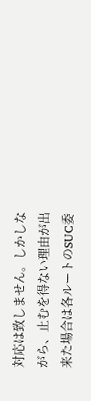対応は致しません。しかしながら、止むを得ない理由が出来た場合は各ルートのSUC委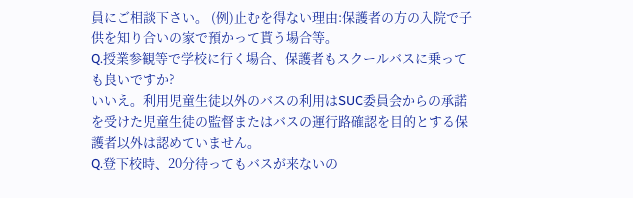員にご相談下さい。 (例)止むを得ない理由:保護者の方の入院で子供を知り合いの家で預かって貰う場合等。
Q.授業参観等で学校に行く場合、保護者もスクールバスに乗っても良いですか?
いいえ。利用児童生徒以外のバスの利用はSUC委員会からの承諾を受けた児童生徒の監督またはバスの運行路確認を目的とする保護者以外は認めていません。
Q.登下校時、20分待ってもバスが来ないの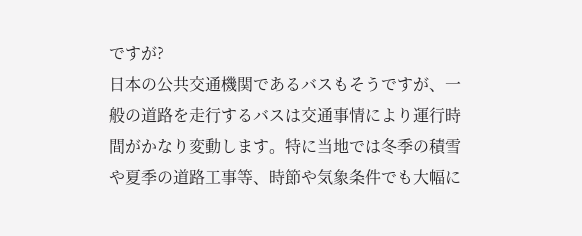ですが?
日本の公共交通機関であるバスもそうですが、一般の道路を走行するバスは交通事情により運行時間がかなり変動します。特に当地では冬季の積雪や夏季の道路工事等、時節や気象条件でも大幅に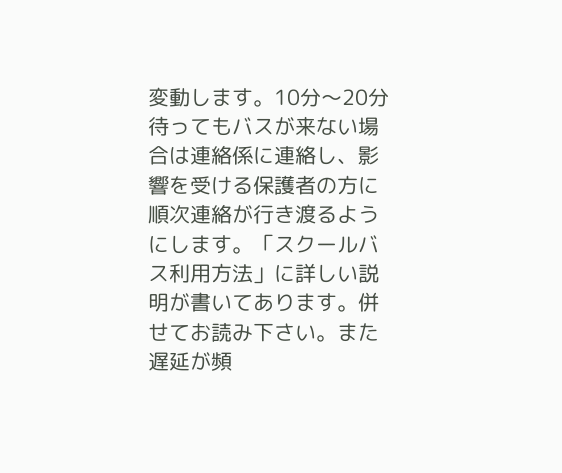変動します。10分〜20分待ってもバスが来ない場合は連絡係に連絡し、影響を受ける保護者の方に順次連絡が行き渡るようにします。「スクールバス利用方法」に詳しい説明が書いてあります。併せてお読み下さい。また遅延が頻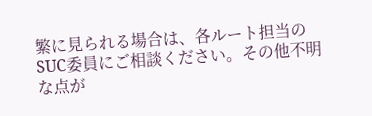繁に見られる場合は、各ルート担当のSUC委員にご相談ください。その他不明な点が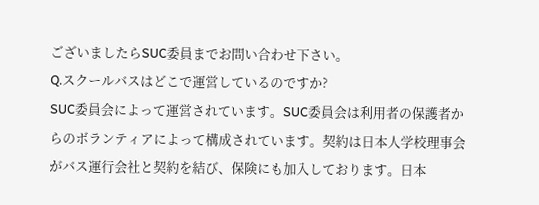ございましたらSUC委員までお問い合わせ下さい。
Q.スクールバスはどこで運営しているのですか?
SUC委員会によって運営されています。SUC委員会は利用者の保護者からのボランティアによって構成されています。契約は日本人学校理事会がバス運行会社と契約を結び、保険にも加入しております。日本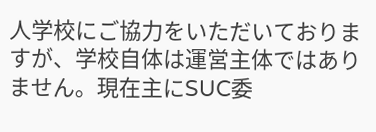人学校にご協力をいただいておりますが、学校自体は運営主体ではありません。現在主にSUC委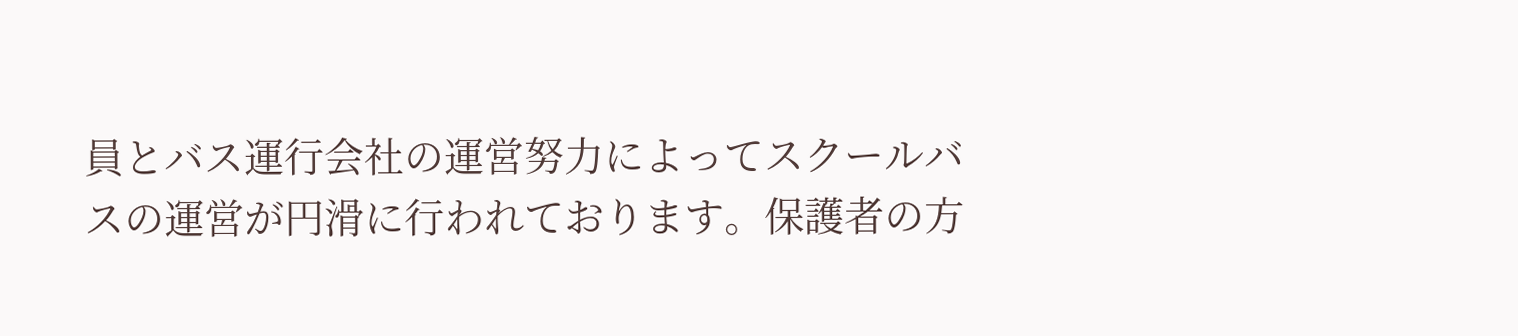員とバス運行会社の運営努力によってスクールバスの運営が円滑に行われております。保護者の方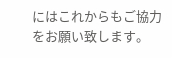にはこれからもご協力をお願い致します。